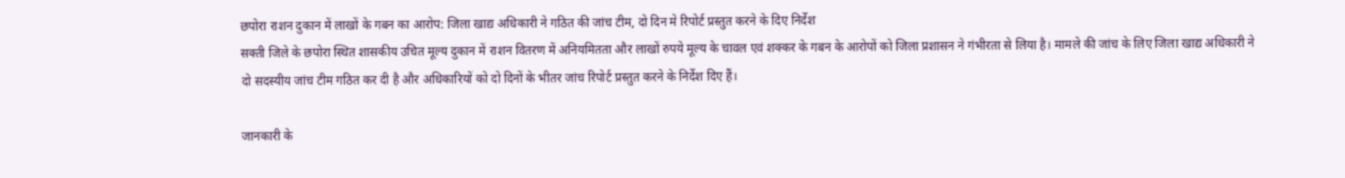छपोरा राशन दुकान में लाखों के गबन का आरोप: जिला खाद्य अधिकारी ने गठित की जांच टीम, दो दिन मे रिपोर्ट प्रस्तुत करने के दिए निर्देश
सक्ती जिले के छपोरा स्थित शासकीय उचित मूल्य दुकान में राशन वितरण में अनियमितता और लाखों रुपये मूल्य के चावल एवं शक्कर के गबन के आरोपों को जिला प्रशासन ने गंभीरता से लिया है। मामले की जांच के लिए जिला खाद्य अधिकारी ने दो सदस्यीय जांच टीम गठित कर दी है और अधिकारियों को दो दिनों के भीतर जांच रिपोर्ट प्रस्तुत करने के निर्देश दिए हैं।

जानकारी के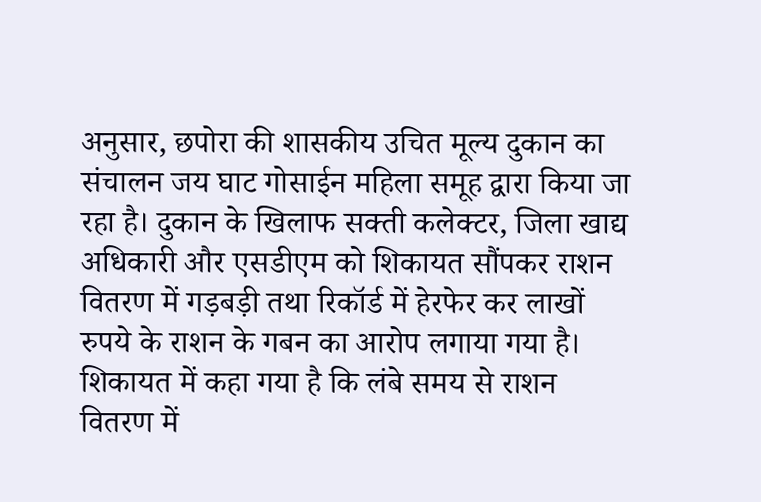अनुसार, छपोरा की शासकीय उचित मूल्य दुकान का संचालन जय घाट गोसाईन महिला समूह द्वारा किया जा रहा है। दुकान के खिलाफ सक्ती कलेक्टर, जिला खाद्य अधिकारी और एसडीएम को शिकायत सौंपकर राशन वितरण में गड़बड़ी तथा रिकॉर्ड में हेरफेर कर लाखों रुपये के राशन के गबन का आरोप लगाया गया है।
शिकायत में कहा गया है कि लंबे समय से राशन वितरण में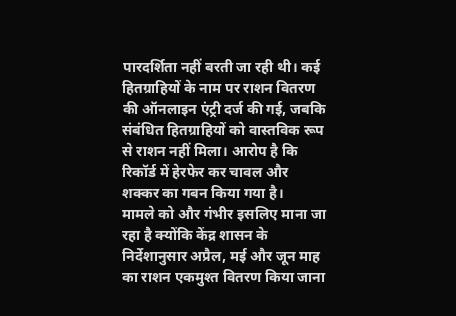पारदर्शिता नहीं बरती जा रही थी। कई हितग्राहियों के नाम पर राशन वितरण की ऑनलाइन एंट्री दर्ज की गई, जबकि संबंधित हितग्राहियों को वास्तविक रूप से राशन नहीं मिला। आरोप है कि रिकॉर्ड में हेरफेर कर चावल और शक्कर का गबन किया गया है।
मामले को और गंभीर इसलिए माना जा रहा है क्योंकि केंद्र शासन के निर्देशानुसार अप्रैल, मई और जून माह का राशन एकमुश्त वितरण किया जाना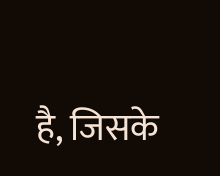है, जिसके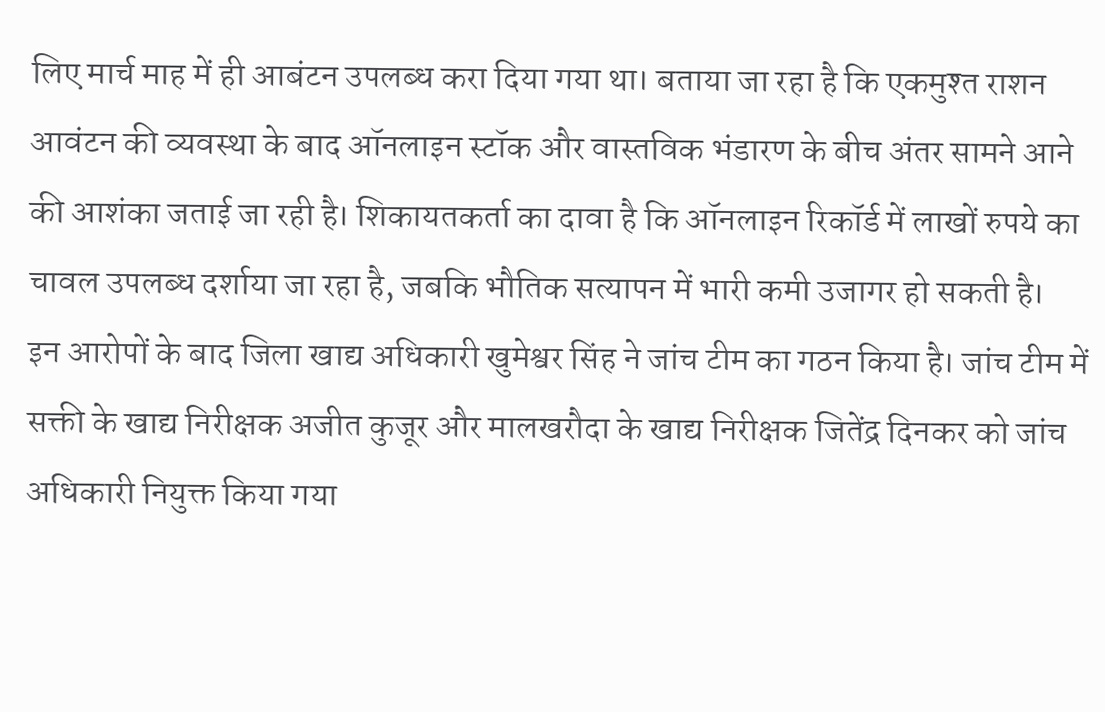लिए मार्च माह में ही आबंटन उपलब्ध करा दिया गया था। बताया जा रहा है कि एकमुश्त राशन आवंटन की व्यवस्था के बाद ऑनलाइन स्टॉक और वास्तविक भंडारण के बीच अंतर सामने आने की आशंका जताई जा रही है। शिकायतकर्ता का दावा है कि ऑनलाइन रिकॉर्ड में लाखों रुपये का चावल उपलब्ध दर्शाया जा रहा है, जबकि भौतिक सत्यापन में भारी कमी उजागर हो सकती है।
इन आरोपों के बाद जिला खाद्य अधिकारी खुमेश्वर सिंह ने जांच टीम का गठन किया है। जांच टीम में सक्ती के खाद्य निरीक्षक अजीत कुजूर और मालखरौदा के खाद्य निरीक्षक जितेंद्र दिनकर को जांच अधिकारी नियुक्त किया गया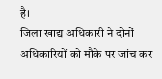है।
जिला खाद्य अधिकारी ने दोनों अधिकारियों को मौके पर जांच कर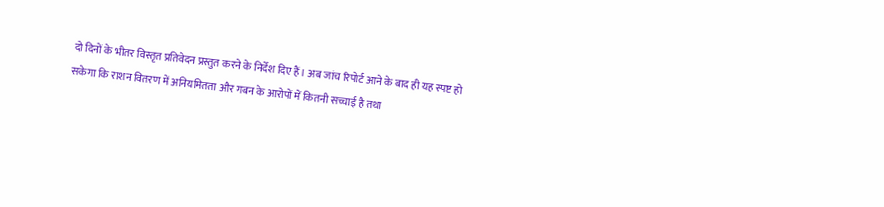दो दिनों के भीतर विस्तृत प्रतिवेदन प्रस्तुत करने के निर्देश दिए हैं। अब जांच रिपोर्ट आने के बाद ही यह स्पष्ट हो सकेगा कि राशन वितरण में अनियमितता और गबन के आरोपों में कितनी सच्चाई है तथा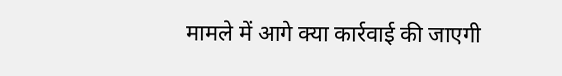मामले में आगे क्या कार्रवाई की जाएगी